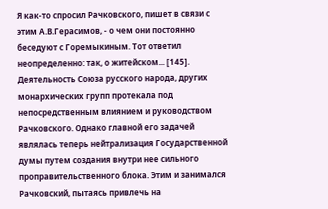Я как-то спросил Рачковского, пишет в связи с этим А.В.Герасимов, - о чем они постоянно беседуют с Горемыкиным. Тот ответил неопределенно: так, о житейском... [145]. Деятельность Союза русского народа, других монархических групп протекала под непосредственным влиянием и руководством Рачковского. Однако главной его задачей являлась теперь нейтрализация Государственной думы путем создания внутри нее сильного проправительственного блока. Этим и занимался Рачковский, пытаясь привлечь на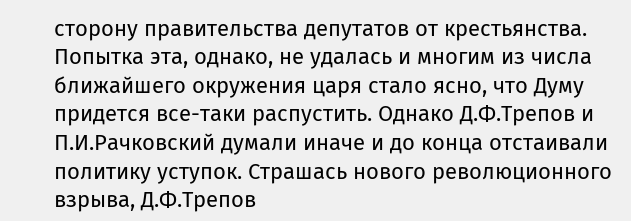сторону правительства депутатов от крестьянства. Попытка эта, однако, не удалась и многим из числа ближайшего окружения царя стало ясно, что Думу придется все-таки распустить. Однако Д.Ф.Трепов и П.И.Рачковский думали иначе и до конца отстаивали политику уступок. Страшась нового революционного взрыва, Д.Ф.Трепов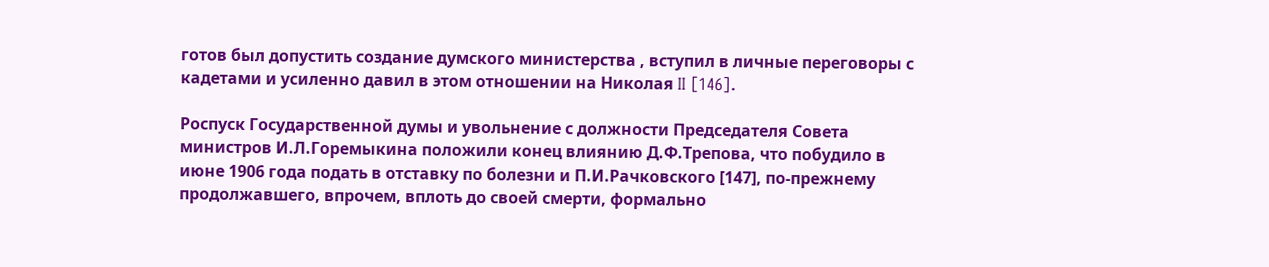готов был допустить создание думского министерства , вступил в личные переговоры с кадетами и усиленно давил в этом отношении на Николая II [146].

Роспуск Государственной думы и увольнение с должности Председателя Совета министров И.Л.Горемыкина положили конец влиянию Д.Ф.Трепова, что побудило в июне 1906 года подать в отставку по болезни и П.И.Рачковского [147], по-прежнему продолжавшего, впрочем, вплоть до своей смерти, формально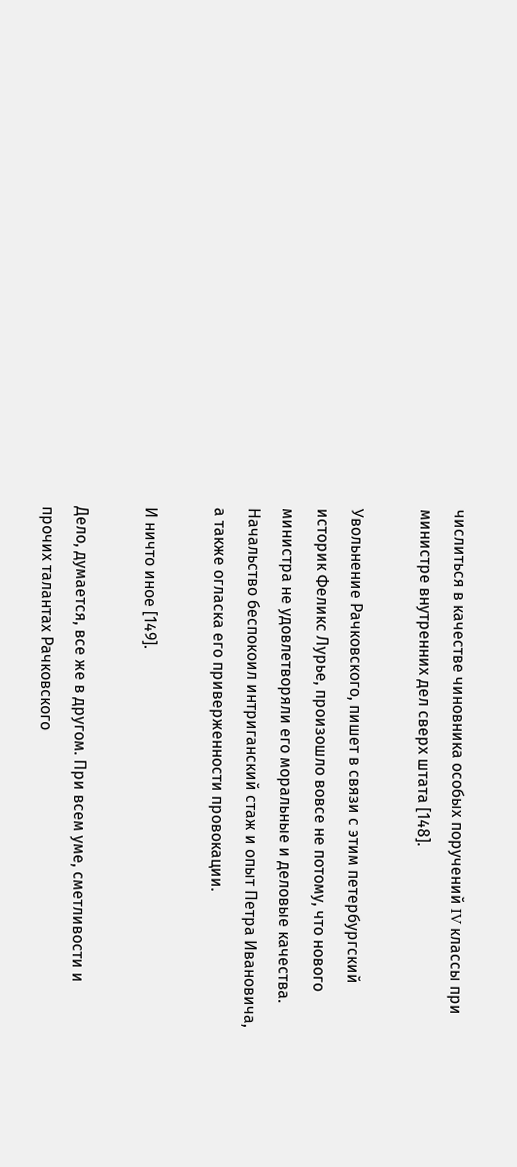числиться в качестве чиновника особых поручений IV классы при министре внутренних дел сверх штата [148].

Увольнение Рачковского, пишет в связи с этим петербургский историк Феликс Лурье, произошло вовсе не потому, что нового министра не удовлетворяли его моральные и деловые качества. Начальство беспокоил интриганский стаж и опыт Петра Ивановича, а также огласка его приверженности провокации.

И ничто иное [149].

Дело, думается, все же в другом. При всем уме, сметливости и прочих талантах Рачковского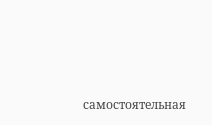самостоятельная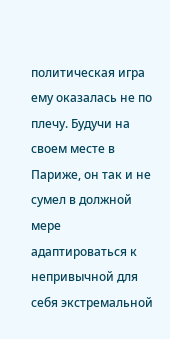политическая игра ему оказалась не по плечу. Будучи на своем месте в Париже, он так и не сумел в должной мере адаптироваться к непривычной для себя экстремальной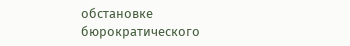обстановке бюрократического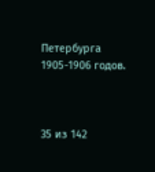Петербурга 1905-1906 годов.



35 из 142